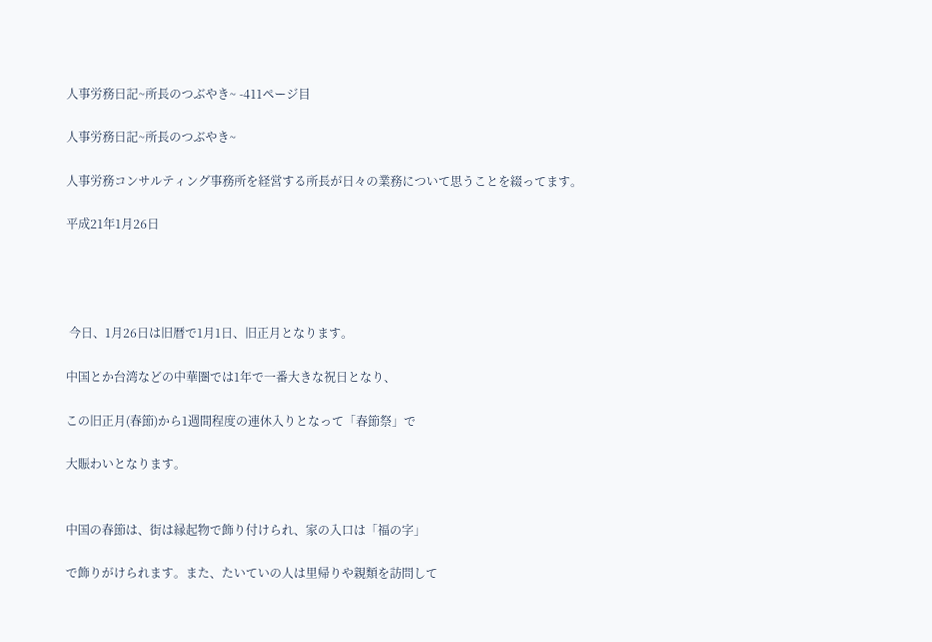人事労務日記~所長のつぶやき~ -411ページ目

人事労務日記~所長のつぶやき~

人事労務コンサルティング事務所を経営する所長が日々の業務について思うことを綴ってます。

平成21年1月26日




 今日、1月26日は旧暦で1月1日、旧正月となります。

中国とか台湾などの中華圏では1年で一番大きな祝日となり、

この旧正月(春節)から1週間程度の連休入りとなって「春節祭」で

大賑わいとなります。


中国の春節は、街は縁起物で飾り付けられ、家の入口は「福の字」

で飾りがけられます。また、たいていの人は里帰りや親類を訪問して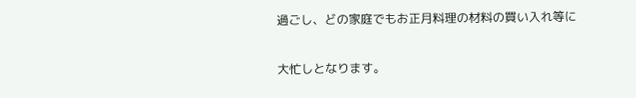過ごし、どの家庭でもお正月料理の材料の買い入れ等に

大忙しとなります。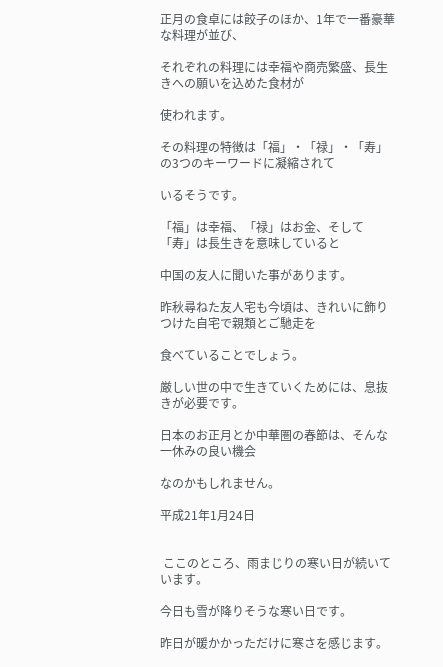正月の食卓には餃子のほか、1年で一番豪華な料理が並び、

それぞれの料理には幸福や商売繁盛、長生きへの願いを込めた食材が

使われます。

その料理の特徴は「福」・「禄」・「寿」の3つのキーワードに凝縮されて

いるそうです。

「福」は幸福、「禄」はお金、そして「寿」は長生きを意味していると

中国の友人に聞いた事があります。

昨秋尋ねた友人宅も今頃は、きれいに飾りつけた自宅で親類とご馳走を

食べていることでしょう。

厳しい世の中で生きていくためには、息抜きが必要です。

日本のお正月とか中華圏の春節は、そんな一休みの良い機会

なのかもしれません。

平成21年1月24日


 ここのところ、雨まじりの寒い日が続いています。

今日も雪が降りそうな寒い日です。

昨日が暖かかっただけに寒さを感じます。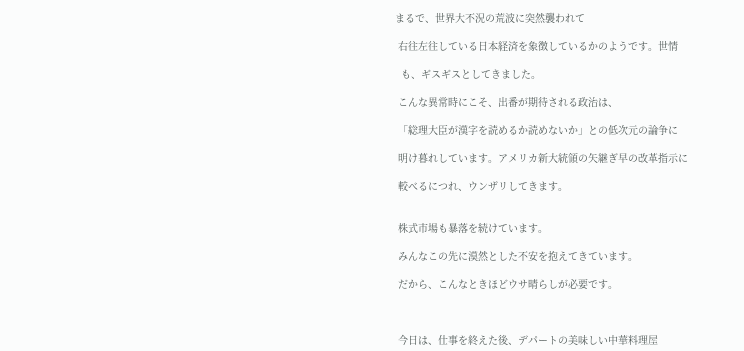まるで、世界大不況の荒波に突然襲われて

 右往左往している日本経済を象徴しているかのようです。世情

  も、ギスギスとしてきました。

 こんな異常時にこそ、出番が期待される政治は、

 「総理大臣が漢字を読めるか読めないか」との低次元の論争に

 明け暮れしています。アメリカ新大統領の矢継ぎ早の改革指示に

 較べるにつれ、ウンザリしてきます。


 株式市場も暴落を続けています。

 みんなこの先に漠然とした不安を抱えてきています。

 だから、こんなときほどウサ晴らしが必要です。



 今日は、仕事を終えた後、デパートの美味しい中華料理屋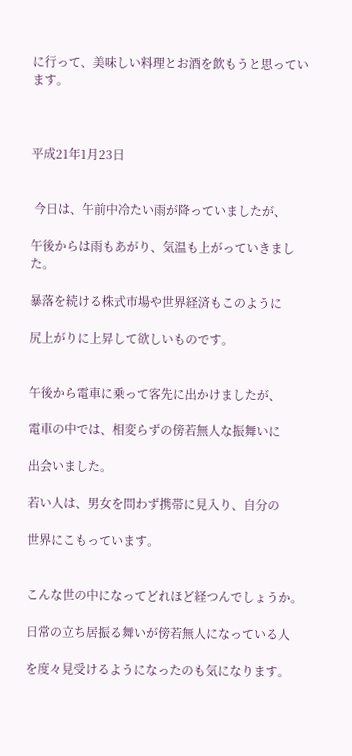に行って、美味しい料理とお酒を飲もうと思っています。



平成21年1月23日


 今日は、午前中冷たい雨が降っていましたが、

午後からは雨もあがり、気温も上がっていきました。

暴落を続ける株式市場や世界経済もこのように

尻上がりに上昇して欲しいものです。


午後から電車に乗って客先に出かけましたが、

電車の中では、相変らずの傍若無人な振舞いに

出会いました。

若い人は、男女を問わず携帯に見入り、自分の

世界にこもっています。


こんな世の中になってどれほど経つんでしょうか。

日常の立ち居振る舞いが傍若無人になっている人

を度々見受けるようになったのも気になります。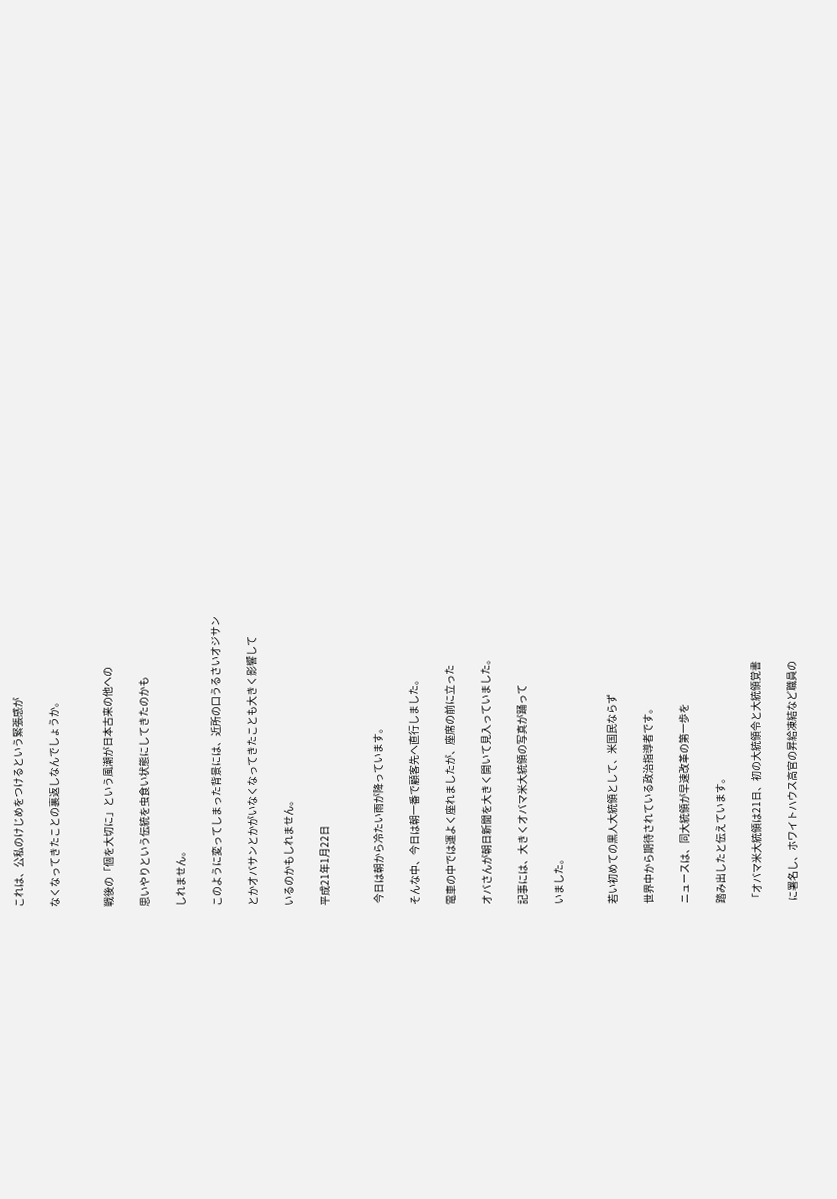これは、公私のけじめをつけるという緊張感が

なくなってきたことの裏返しなんでしょうか。


戦後の「個を大切に」という風潮が日本古来の他への

思いやりという伝統を虫食い状態にしてきたのかも

しれません。

このように変ってしまった背景には、近所の口うるさいオジサン

とかオバサンとかがいなくなってきたことも大きく影響して

いるのかもしれません。

平成21年1月22日


 今日は朝から冷たい雨が降っています。

そんな中、今日は朝一番で顧客先へ直行しました。

電車の中では運よく座れましたが、座席の前に立った

オバさんが朝日新聞を大きく開いて見入っていました。

記事には、大きくオバマ米大統領の写真が踊って

いました。


若い初めての黒人大統領として、米国民ならず

世界中から期待されている政治指導者です。

ニュースは、同大統領が早速改革の第一歩を

踏み出したと伝えています。

「オバマ米大統領は21日、初の大統領令と大統領覚書

 に署名し、ホワイトハウス高官の昇給凍結など職員の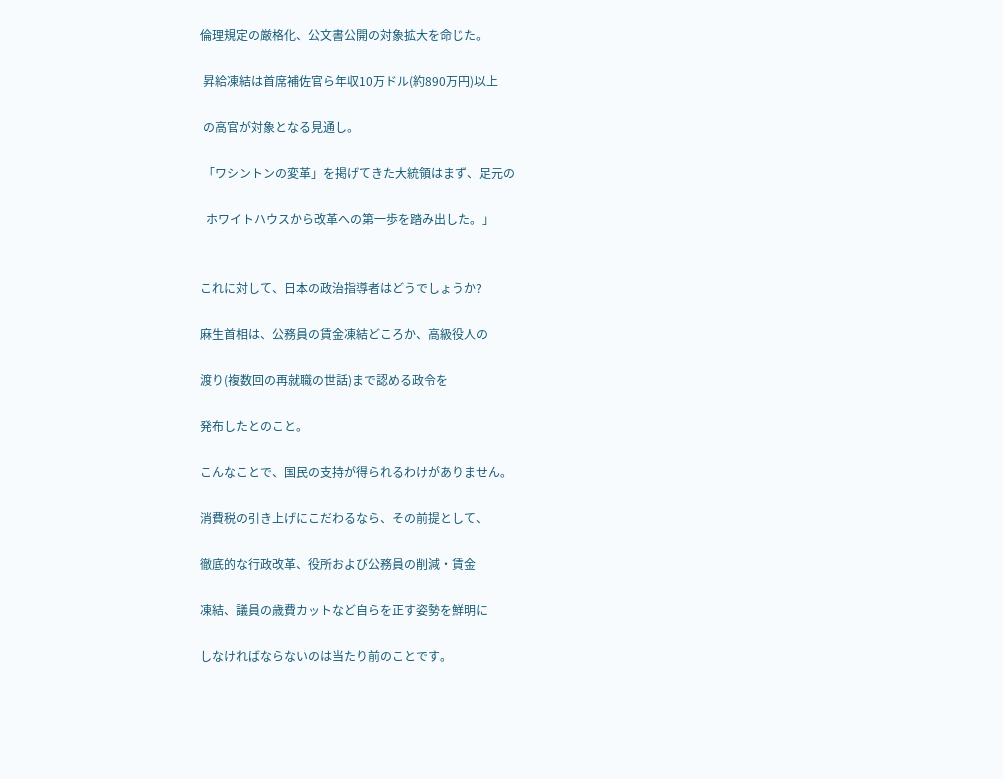倫理規定の厳格化、公文書公開の対象拡大を命じた。

 昇給凍結は首席補佐官ら年収10万ドル(約890万円)以上

 の高官が対象となる見通し。

 「ワシントンの変革」を掲げてきた大統領はまず、足元の

  ホワイトハウスから改革への第一歩を踏み出した。」


これに対して、日本の政治指導者はどうでしょうか?

麻生首相は、公務員の賃金凍結どころか、高級役人の

渡り(複数回の再就職の世話)まで認める政令を

発布したとのこと。

こんなことで、国民の支持が得られるわけがありません。

消費税の引き上げにこだわるなら、その前提として、

徹底的な行政改革、役所および公務員の削減・賃金

凍結、議員の歳費カットなど自らを正す姿勢を鮮明に

しなければならないのは当たり前のことです。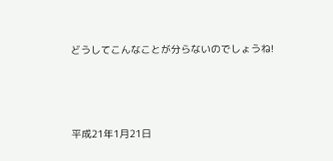どうしてこんなことが分らないのでしょうね!



平成21年1月21日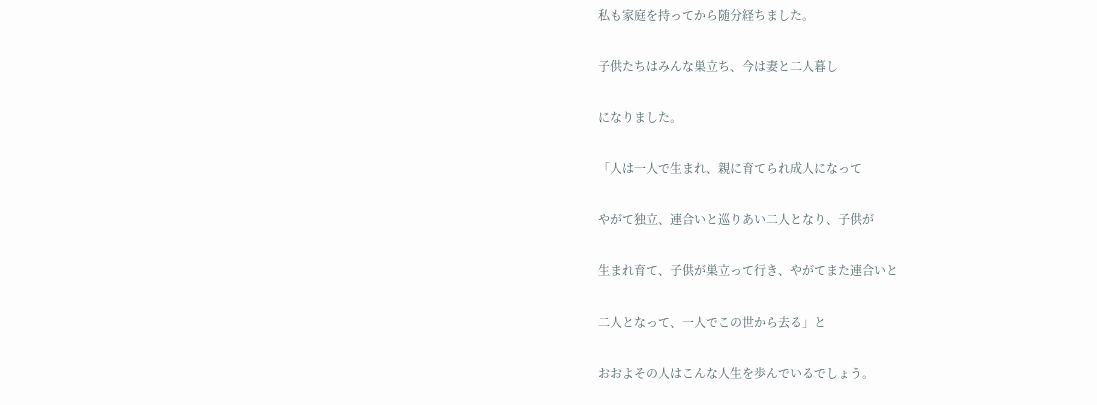私も家庭を持ってから随分経ちました。

子供たちはみんな巣立ち、今は妻と二人暮し

になりました。

「人は一人で生まれ、親に育てられ成人になって

やがて独立、連合いと巡りあい二人となり、子供が

生まれ育て、子供が巣立って行き、やがてまた連合いと

二人となって、一人でこの世から去る」と

おおよその人はこんな人生を歩んでいるでしょう。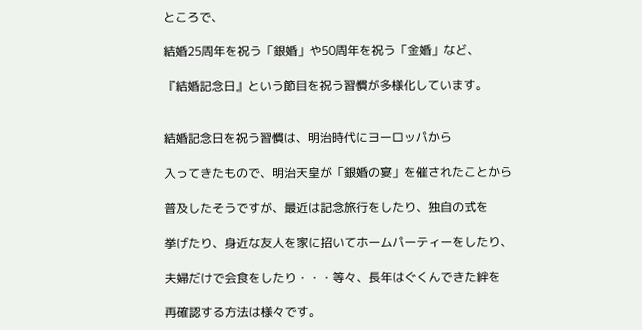ところで、

結婚25周年を祝う「銀婚」や50周年を祝う「金婚」など、

『結婚記念日』という節目を祝う習慣が多様化しています。


結婚記念日を祝う習慣は、明治時代にヨーロッパから

入ってきたもので、明治天皇が「銀婚の宴」を催されたことから

普及したそうですが、最近は記念旅行をしたり、独自の式を

挙げたり、身近な友人を家に招いてホームパーティーをしたり、

夫婦だけで会食をしたり・・・等々、長年はぐくんできた絆を

再確認する方法は様々です。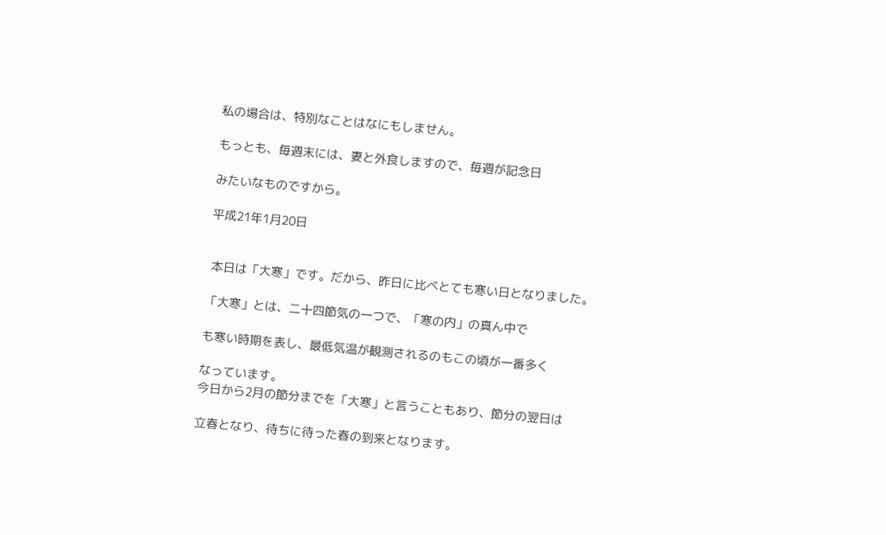私の場合は、特別なことはなにもしません。

もっとも、毎週末には、妻と外食しますので、毎週が記念日

みたいなものですから。

平成21年1月20日


 本日は「大寒」です。だから、昨日に比べとても寒い日となりました。

「大寒」とは、二十四節気の一つで、「寒の内」の真ん中で

も寒い時期を表し、最低気温が観測されるのもこの頃が一番多く

なっています。
今日から2月の節分までを「大寒」と言うこともあり、節分の翌日は

立春となり、待ちに待った春の到来となります。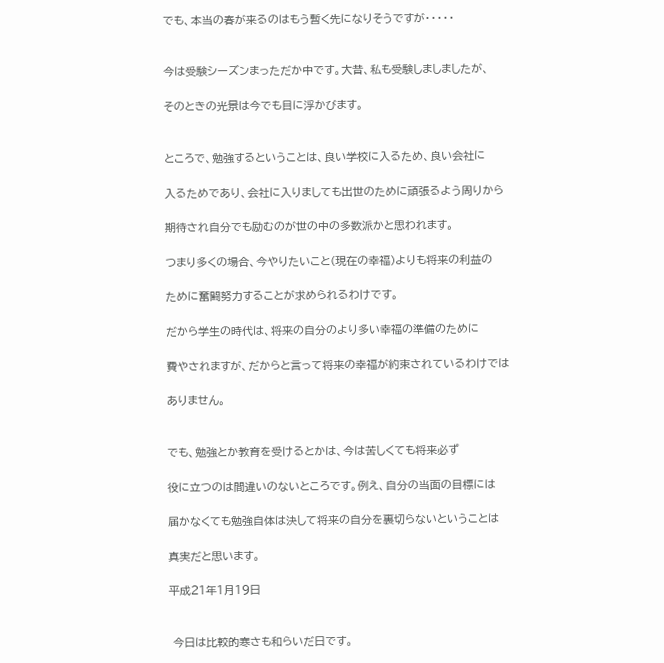でも、本当の春が来るのはもう暫く先になりそうですが・・・・・


今は受験シーズンまっただか中です。大昔、私も受験しましましたが、

そのときの光景は今でも目に浮かびます。


ところで、勉強するということは、良い学校に入るため、良い会社に

入るためであり、会社に入りましても出世のために頑張るよう周りから

期待され自分でも励むのが世の中の多数派かと思われます。

つまり多くの場合、今やりたいこと(現在の幸福)よりも将来の利益の

ために奮闘努力することが求められるわけです。

だから学生の時代は、将来の自分のより多い幸福の準備のために

費やされますが、だからと言って将来の幸福が約束されているわけでは

ありません。


でも、勉強とか教育を受けるとかは、今は苦しくても将来必ず

役に立つのは間違いのないところです。例え、自分の当面の目標には

届かなくても勉強自体は決して将来の自分を裏切らないということは

真実だと思います。

平成21年1月19日


 今日は比較的寒さも和らいだ日です。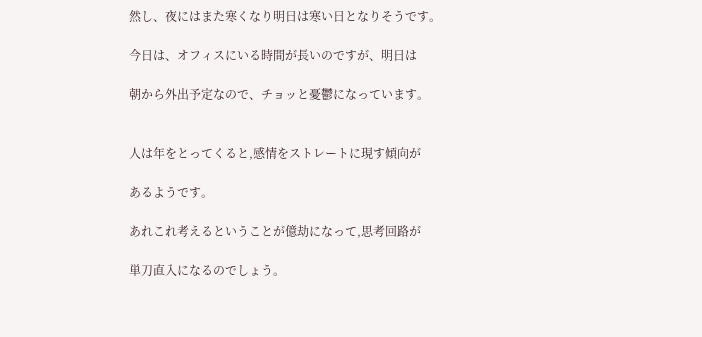然し、夜にはまた寒くなり明日は寒い日となりそうです。

今日は、オフィスにいる時間が長いのですが、明日は

朝から外出予定なので、チョッと憂鬱になっています。


人は年をとってくると,感情をストレートに現す傾向が

あるようです。

あれこれ考えるということが億劫になって,思考回路が

単刀直入になるのでしょう。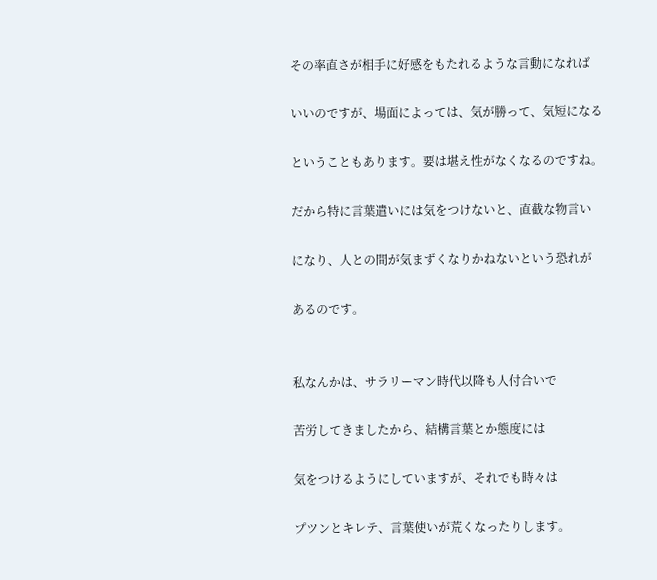その率直さが相手に好感をもたれるような言動になれば

いいのですが、場面によっては、気が勝って、気短になる

ということもあります。要は堪え性がなくなるのですね。

だから特に言葉遣いには気をつけないと、直截な物言い

になり、人との間が気まずくなりかねないという恐れが

あるのです。


私なんかは、サラリーマン時代以降も人付合いで

苦労してきましたから、結構言葉とか態度には

気をつけるようにしていますが、それでも時々は

プツンとキレテ、言葉使いが荒くなったりします。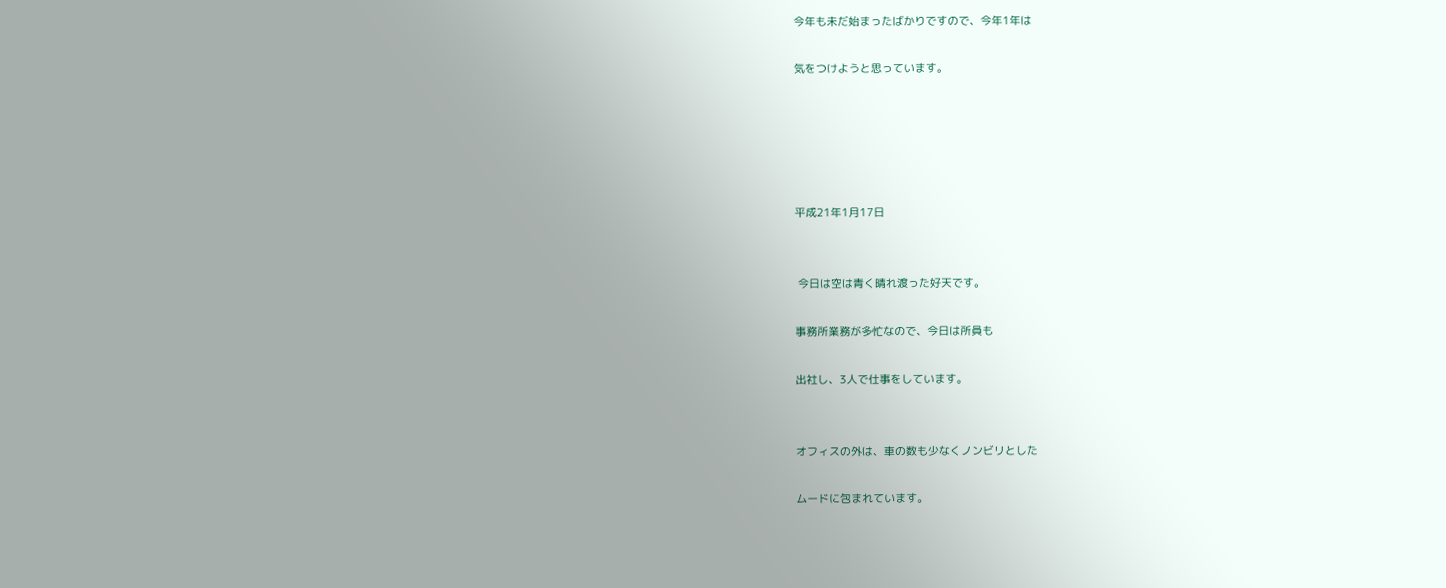今年も未だ始まったばかりですので、今年1年は

気をつけようと思っています。





平成21年1月17日


 今日は空は青く晴れ渡った好天です。

事務所業務が多忙なので、今日は所員も

出社し、3人で仕事をしています。


オフィスの外は、車の数も少なくノンビリとした

ムードに包まれています。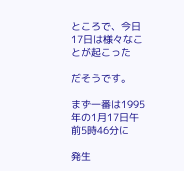ところで、今日17日は様々なことが起こった

だそうです。

まず一番は1995年の1月17日午前5時46分に

発生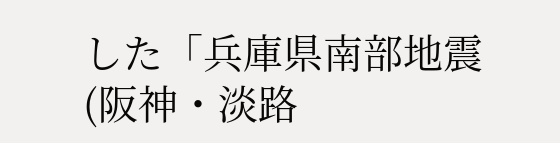した「兵庫県南部地震(阪神・淡路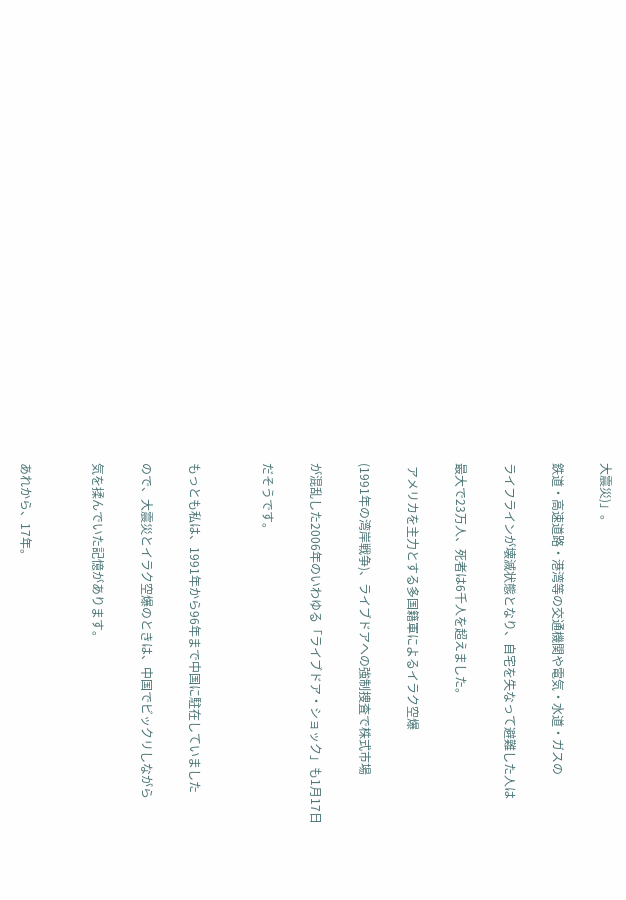大震災)」。

鉄道・高速道路・港湾等の交通機関や電気・水道・ガスの

ライフラインが壊滅状態となり、自宅を失なって避難した人は

最大で23万人、死者は6千人を超えました。

 アメリカを主力とする多国籍軍によるイラク空爆

(1991年の湾岸戦争)、ライブドアへの強制捜査で株式市場

が混乱した2006年のいわゆる「ライブドア・ショック」も1月17日

だそうです。


もっとも私は、1991年から96年まで中国に駐在していました

ので、大震災とイラク空爆のときは、中国でビックリしながら

気を揉んでいた記憶があります。


あれから、17年。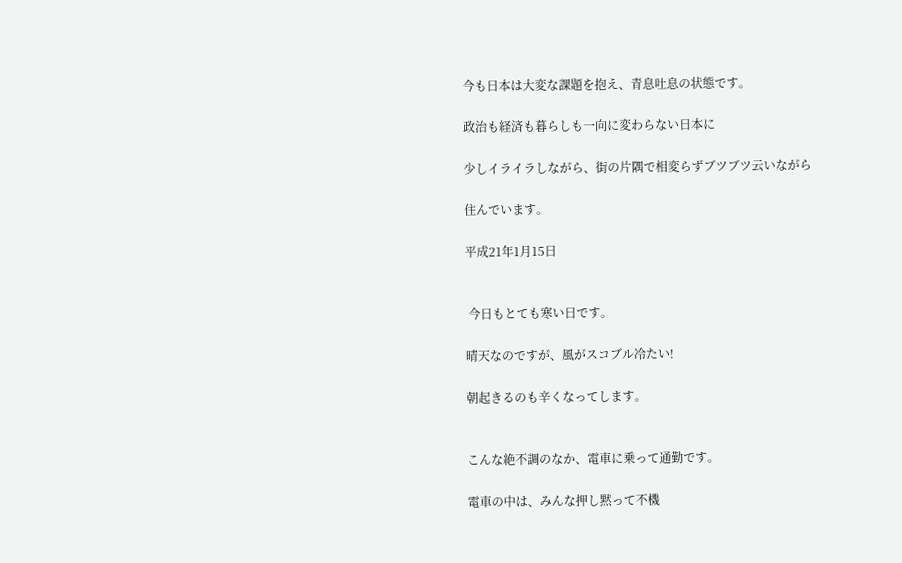今も日本は大変な課題を抱え、青息吐息の状態です。

政治も経済も暮らしも一向に変わらない日本に

少しイライラしながら、街の片隅で相変らずブツブツ云いながら

住んでいます。

平成21年1月15日


 今日もとても寒い日です。

晴天なのですが、風がスコブル冷たい!

朝起きるのも辛くなってします。


こんな絶不調のなか、電車に乗って通勤です。

電車の中は、みんな押し黙って不機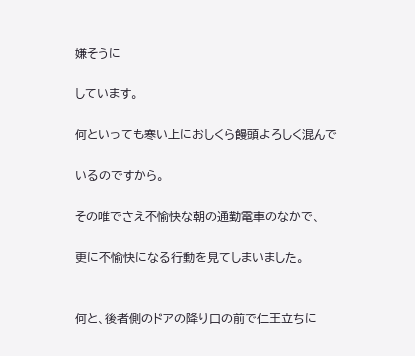嫌そうに

しています。

何といっても寒い上におしくら饅頭よろしく混んで

いるのですから。

その唯でさえ不愉快な朝の通勤電車のなかで、

更に不愉快になる行動を見てしまいました。


何と、後者側のドアの降り口の前で仁王立ちに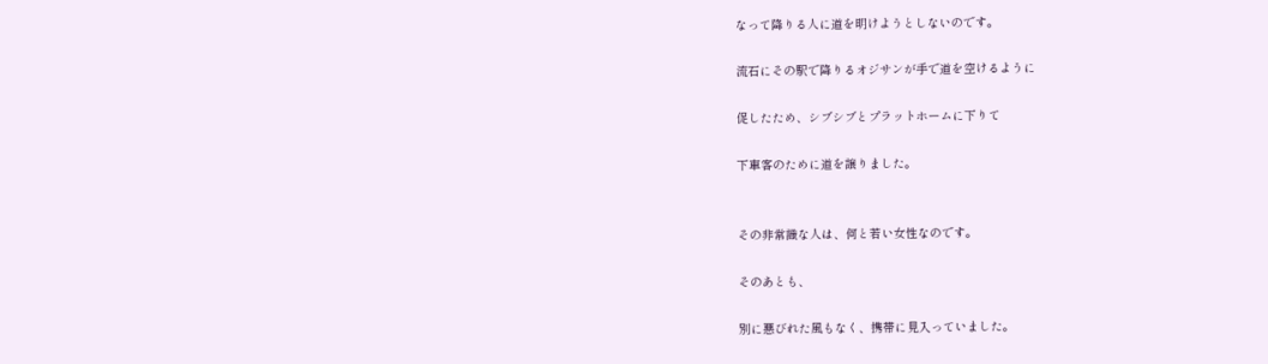なって降りる人に道を明けようとしないのです。

流石にその駅で降りるオジサンが手で道を空けるように

促したため、シブシブとプラットホームに下りて

下車客のために道を譲りました。


その非常識な人は、何と若い女性なのです。

そのあとも、

別に悪びれた風もなく、携帯に見入っていました。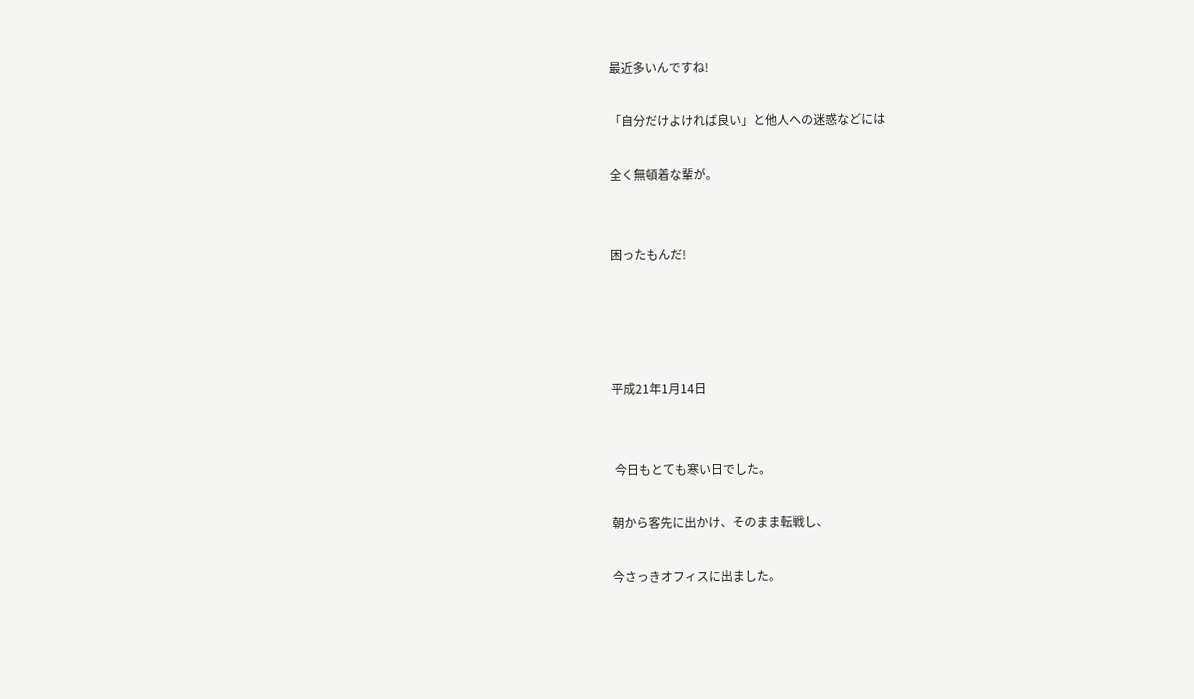最近多いんですね!

「自分だけよければ良い」と他人への迷惑などには

全く無頓着な輩が。


困ったもんだ!




平成21年1月14日


 今日もとても寒い日でした。

朝から客先に出かけ、そのまま転戦し、

今さっきオフィスに出ました。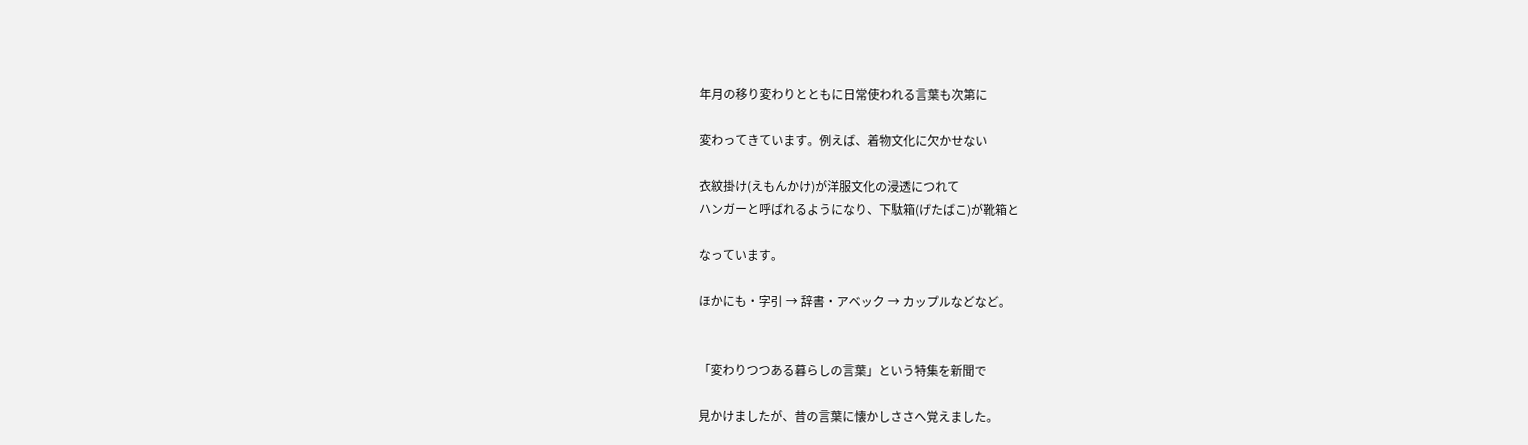年月の移り変わりとともに日常使われる言葉も次第に

変わってきています。例えば、着物文化に欠かせない

衣紋掛け(えもんかけ)が洋服文化の浸透につれて
ハンガーと呼ばれるようになり、下駄箱(げたばこ)が靴箱と

なっています。

ほかにも・字引 → 辞書・アベック → カップルなどなど。


「変わりつつある暮らしの言葉」という特集を新聞で

見かけましたが、昔の言葉に懐かしささへ覚えました。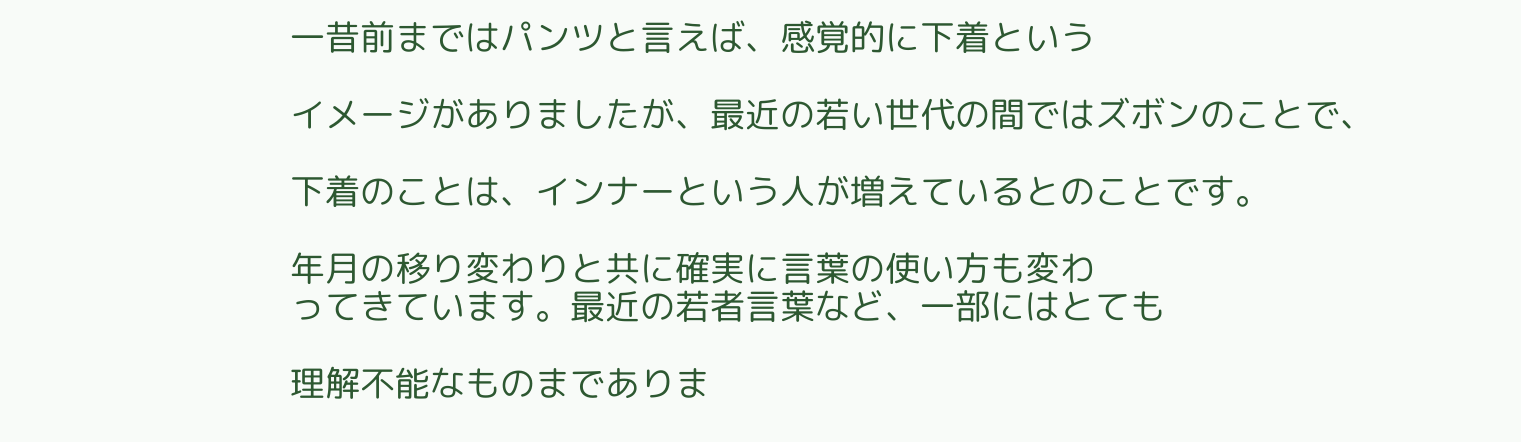一昔前まではパンツと言えば、感覚的に下着という

イメージがありましたが、最近の若い世代の間ではズボンのことで、

下着のことは、インナーという人が増えているとのことです。

年月の移り変わりと共に確実に言葉の使い方も変わ
ってきています。最近の若者言葉など、一部にはとても

理解不能なものまでありま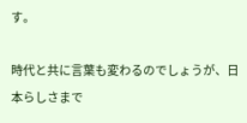す。

時代と共に言葉も変わるのでしょうが、日本らしさまで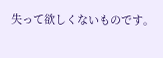失って欲しくないものです。